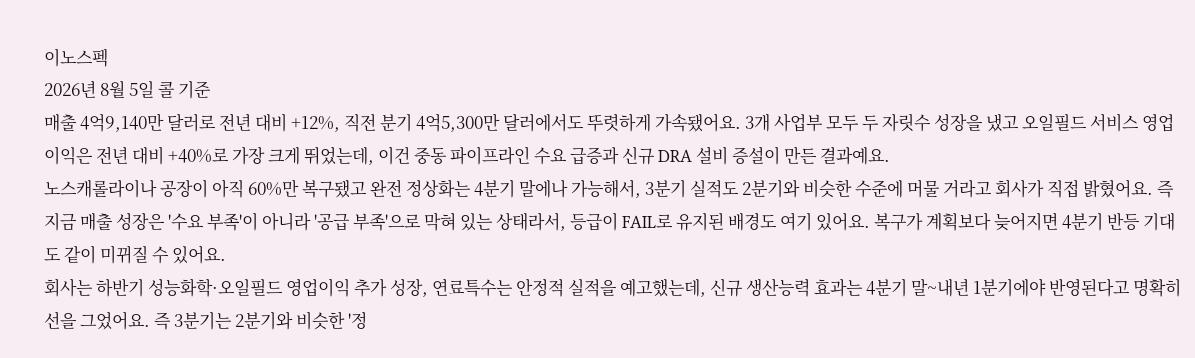이노스펙
2026년 8월 5일 콜 기준
매출 4억9,140만 달러로 전년 대비 +12%, 직전 분기 4억5,300만 달러에서도 뚜렷하게 가속됐어요. 3개 사업부 모두 두 자릿수 성장을 냈고 오일필드 서비스 영업이익은 전년 대비 +40%로 가장 크게 뛰었는데, 이건 중동 파이프라인 수요 급증과 신규 DRA 설비 증설이 만든 결과예요.
노스캐롤라이나 공장이 아직 60%만 복구됐고 완전 정상화는 4분기 말에나 가능해서, 3분기 실적도 2분기와 비슷한 수준에 머물 거라고 회사가 직접 밝혔어요. 즉 지금 매출 성장은 '수요 부족'이 아니라 '공급 부족'으로 막혀 있는 상태라서, 등급이 FAIL로 유지된 배경도 여기 있어요. 복구가 계획보다 늦어지면 4분기 반등 기대도 같이 미뀌질 수 있어요.
회사는 하반기 성능화학·오일필드 영업이익 추가 성장, 연료특수는 안정적 실적을 예고했는데, 신규 생산능력 효과는 4분기 말~내년 1분기에야 반영된다고 명확히 선을 그었어요. 즉 3분기는 2분기와 비슷한 '정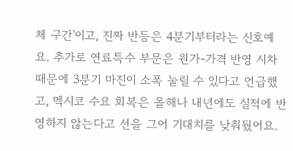체 구간'이고, 진짜 반등은 4분기부터라는 신호예요. 추가로 연료특수 부문은 원가-가격 반영 시차 때문에 3분기 마진이 소폭 눌릴 수 있다고 언급했고, 멕시코 수요 회복은 올해나 내년에도 실적에 반영하지 않는다고 선을 그어 기대치를 낮춰뒀어요.